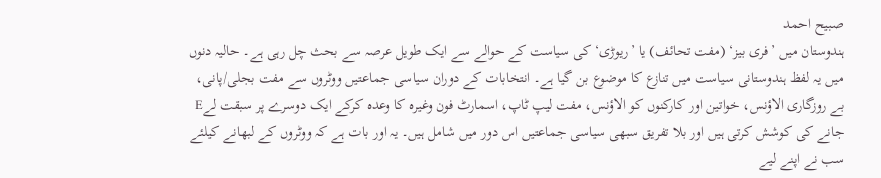صبیح احمد
ہندوستان میں ’فری بیز‘ (مفت تحائف) یا ’ریوڑی‘ کی سیاست کے حوالے سے ایک طویل عرصہ سے بحث چل رہی ہے۔ حالیہ دنوں میں یہ لفظ ہندوستانی سیاست میں تنازع کا موضوع بن گیا ہے۔ انتخابات کے دوران سیاسی جماعتیں ووٹروں سے مفت بجلی/پانی، بے روزگاری الاؤنس، خواتین اور کارکنوں کو الاؤنس، مفت لیپ ٹاپ، اسمارٹ فون وغیرہ کا وعدہ کرکے ایک دوسرے پر سبقت لےE جانے کی کوشش کرتی ہیں اور بلا تفریق سبھی سیاسی جماعتیں اس دور میں شامل ہیں۔ یہ اور بات ہے کہ ووٹروں کے لبھانے کیلئے سب نے اپنے لیے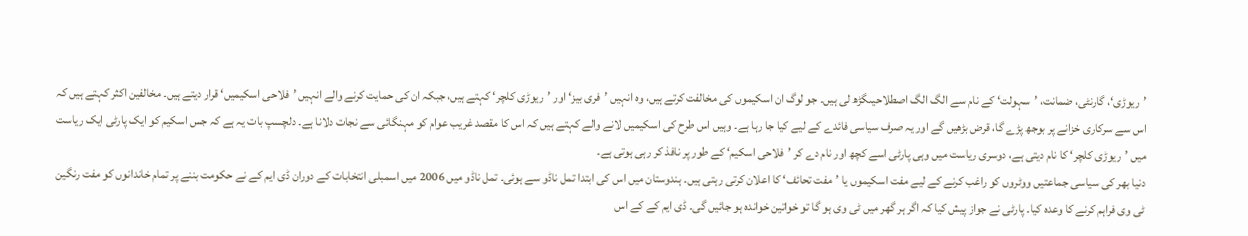’ریوڑی‘، گارنٹی، ضمانت، ’سہولت‘ کے نام سے الگ الگ اصطلاحیںگڑھ لی ہیں۔ جو لوگ ان اسکیموں کی مخالفت کرتے ہیں، وہ انہیں ’فری بیز‘ اور ’ریوڑی کلچر‘ کہتے ہیں، جبکہ ان کی حمایت کرنے والے انہیں ’فلاحی اسکیمیں‘ قرار دیتے ہیں۔ مخالفین اکثر کہتے ہیں کہ اس سے سرکاری خزانے پر بوجھ پڑے گا، قرض بڑھیں گے اور یہ صرف سیاسی فائدے کے لیے کیا جا رہا ہے۔ وہیں اس طرح کی اسکیمیں لانے والے کہتے ہیں کہ اس کا مقصد غریب عوام کو مہنگائی سے نجات دلانا ہے۔ دلچسپ بات یہ ہے کہ جس اسکیم کو ایک پارٹی ایک ریاست میں ’ریوڑی کلچر‘ کا نام دیتی ہے، دوسری ریاست میں وہی پارٹی اسے کچھ اور نام دے کر ’فلاحی اسکیم‘ کے طور پر نافذ کر رہی ہوتی ہے۔
دنیا بھر کی سیاسی جماعتیں ووٹروں کو راغب کرنے کے لیے مفت اسکیموں یا ’مفت تحائف‘ کا اعلان کرتی رہتی ہیں۔ ہندوستان میں اس کی ابتدا تمل ناڈو سے ہوئی۔ تمل ناڈو میں 2006 میں اسمبلی انتخابات کے دوران ڈی ایم کے نے حکومت بننے پر تمام خاندانوں کو مفت رنگین ٹی وی فراہم کرنے کا وعدہ کیا۔ پارٹی نے جواز پیش کیا کہ اگر ہر گھر میں ٹی وی ہو گا تو خواتین خواندہ ہو جائیں گی۔ ڈی ایم کے کے اس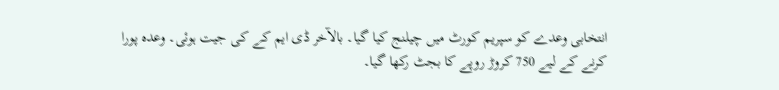انتخابی وعدے کو سپریم کورٹ میں چیلنج کیا گیا۔ بالآخر ڈی ایم کے کی جیت ہوئی۔ وعدہ پورا کرنے کے لیے 750 کروڑ روپے کا بجٹ رکھا گیا۔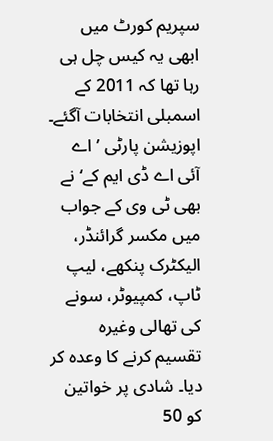سپریم کورٹ میں ابھی یہ کیس چل ہی رہا تھا کہ 2011 کے اسمبلی انتخابات آگئے۔ اپوزیشن پارٹی ’اے آئی اے ڈی ایم کے‘ نے بھی ٹی وی کے جواب میں مکسر گرائنڈر، الیکٹرک پنکھے، لیپ ٹاپ، کمپیوٹر، سونے کی تھالی وغیرہ تقسیم کرنے کا وعدہ کر دیا۔ شادی پر خواتین کو 50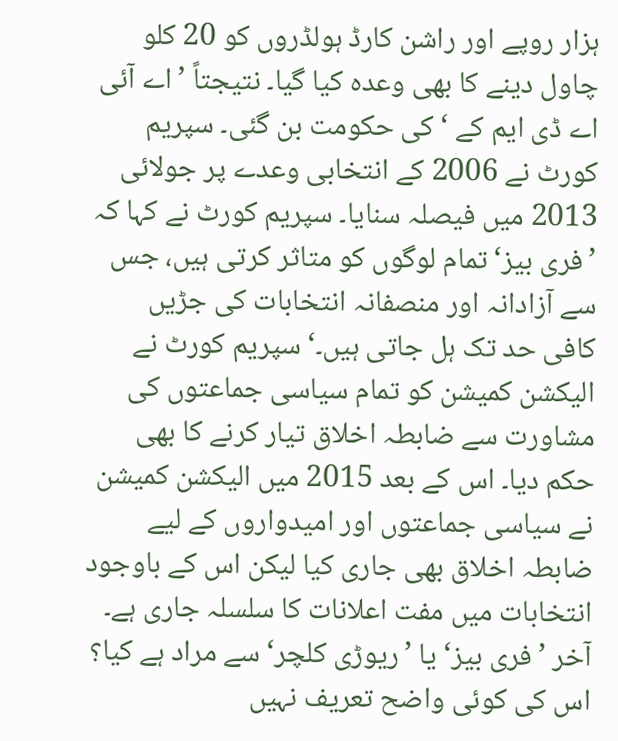ہزار روپے اور راشن کارڈ ہولڈروں کو 20 کلو چاول دینے کا بھی وعدہ کیا گیا۔ نتیجتاً ’اے آئی اے ڈی ایم کے ‘ کی حکومت بن گئی۔ سپریم کورٹ نے 2006 کے انتخابی وعدے پر جولائی 2013 میں فیصلہ سنایا۔ سپریم کورٹ نے کہا کہ ’فری بیز‘تمام لوگوں کو متاثر کرتی ہیں، جس سے آزادانہ اور منصفانہ انتخابات کی جڑیں کافی حد تک ہل جاتی ہیں۔‘ سپریم کورٹ نے الیکشن کمیشن کو تمام سیاسی جماعتوں کی مشاورت سے ضابطہ اخلاق تیار کرنے کا بھی حکم دیا۔ اس کے بعد 2015 میں الیکشن کمیشن نے سیاسی جماعتوں اور امیدواروں کے لیے ضابطہ اخلاق بھی جاری کیا لیکن اس کے باوجود انتخابات میں مفت اعلانات کا سلسلہ جاری ہے۔
آخر ’فری بیز‘ یا ’ریوڑی کلچر‘ سے مراد ہے کیا؟ اس کی کوئی واضح تعریف نہیں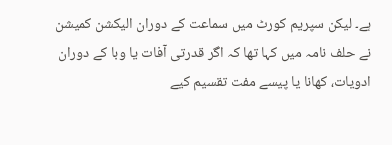ہے۔ لیکن سپریم کورٹ میں سماعت کے دوران الیکشن کمیشن نے حلف نامہ میں کہا تھا کہ اگر قدرتی آفات یا وبا کے دوران ادویات، کھانا یا پیسے مفت تقسیم کیے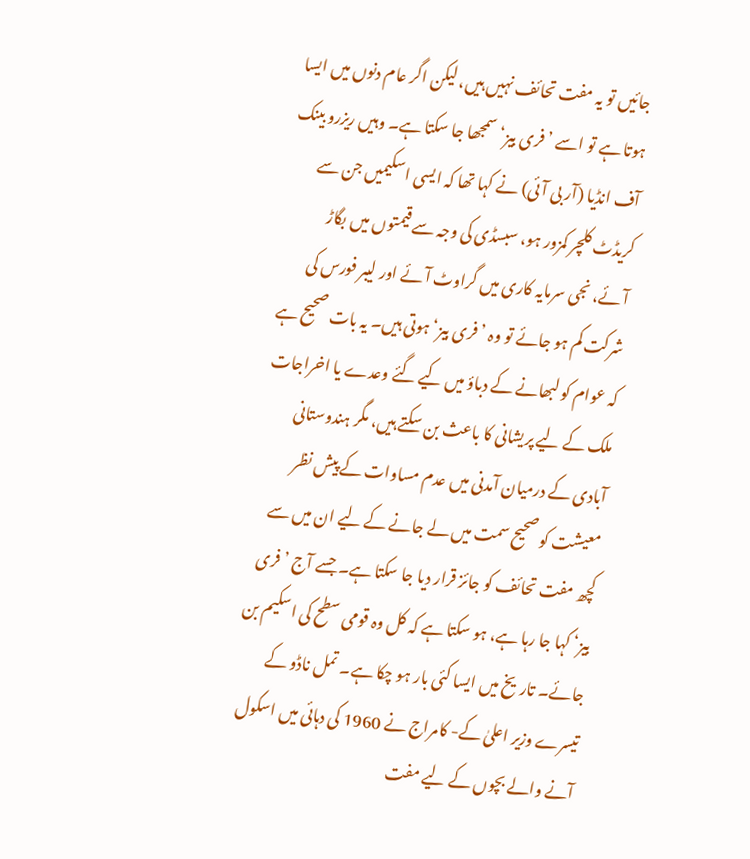جائیں تو یہ مفت تحائف نہیں ہیں، لیکن اگر عام دنوں میں ایسا ہوتا ہے تو اسے ’فری بیز‘ سمجھا جا سکتا ہے۔ وہیں ریزرو بینک آف انڈیا (آر بی آئی) نے کہا تھا کہ ایسی اسکیمیں جن سے کریڈٹ کلچر کمزور ہو، سبسڈی کی وجہ سے قیمتوں میں بگاڑ آئے، نجی سرمایہ کاری میں گراوٹ آئے اور لیبر فورس کی شرکت کم ہو جائے تو وہ ’فری بیز‘ہوتی ہیں۔ یہ بات صحیح ہے کہ عوام کو لبھانے کے دباؤ میں کیے گئے وعدے یا اخراجات ملک کے لیے پریشانی کا باعث بن سکتے ہیں، مگر ہندوستانی آبادی کے درمیان آمدنی میں عدم مساوات کے پیش نظر معیشت کو صحیح سمت میں لے جانے کے لیے ان میں سے کچھ مفت تحائف کو جائز قرار دیا جا سکتا ہے۔ جسے آج ’فری بیز‘ کہا جا رہا ہے، ہو سکتا ہے کہ کل وہ قومی سطح کی اسکیم بن جائے۔ تاریخ میں ایسا کئی بار ہو چکا ہے۔ تمل ناڈو کے تیسرے وزیر اعلیٰ کے- کامراج نے 1960 کی دہائی میں اسکول آنے والے بچوں کے لیے مفت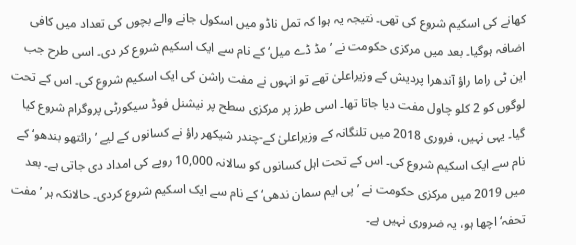کھانے کی اسکیم شروع کی تھی۔ نتیجہ یہ ہوا کہ تمل ناڈو میں اسکول جانے والے بچوں کی تعداد میں کافی اضافہ ہوگیا۔ بعد میں مرکزی حکومت نے ’مڈ ڈے میل‘ کے نام سے ایک اسکیم شروع کر دی۔ اسی طرح جب این ٹی راما راؤ آندھرا پردیش کے وزیراعلیٰ تھے تو انہوں نے مفت راشن کی ایک اسکیم شروع کی۔ اس کے تحت لوگوں کو 2 کلو چاول مفت دیا جاتا تھا۔ اسی طرز پر مرکزی سطح پر نیشنل فوڈ سیکورٹی پروگرام شروع کیا گیا۔ یہی نہیں، فروری 2018 میں تلنگانہ کے وزیراعلیٰ کے-چندر شیکھر راؤ نے کسانوں کے لیے ’رائتھو بندھو‘ کے نام سے ایک اسکیم شروع کی۔ اس کے تحت اہل کسانوں کو سالانہ 10,000 روپے کی امداد دی جاتی ہے۔ بعد میں 2019 میں مرکزی حکومت نے ’پی ایم سمان ندھی‘ کے نام سے ایک اسکیم شروع کردی۔ حالانکہ ہر ’مفت تحفہ‘ اچھا ہو، یہ ضروری نہیں ہے۔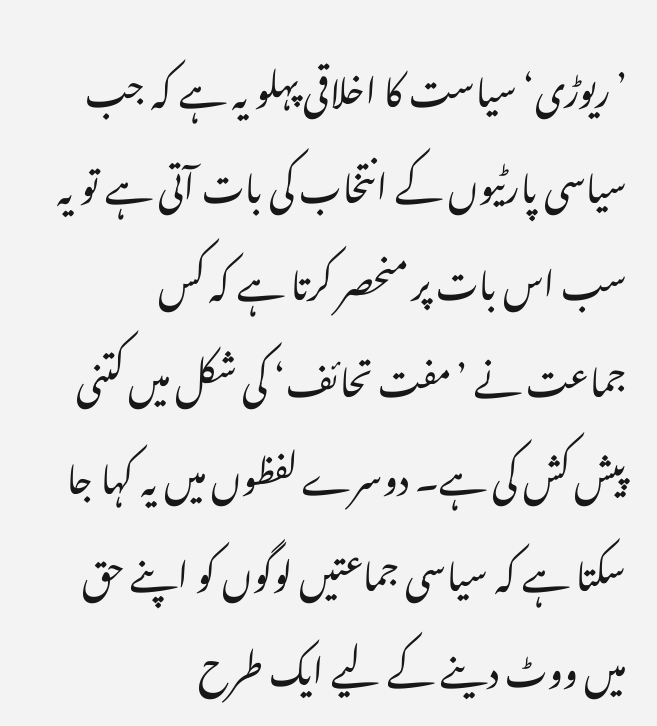’ریوڑی‘ سیاست کا اخلاقی پہلو یہ ہے کہ جب سیاسی پارٹیوں کے انتخاب کی بات آتی ہے تو یہ سب اس بات پر منحصر کرتا ہے کہ کس جماعت نے ’مفت تحائف‘ کی شکل میں کتنی پیش کش کی ہے۔ دوسرے لفظوں میں یہ کہا جا سکتا ہے کہ سیاسی جماعتیں لوگوں کو اپنے حق میں ووٹ دینے کے لیے ایک طرح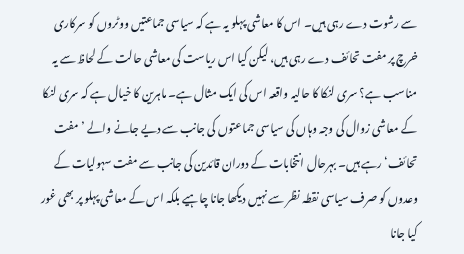سے رشوت دے رہی ہیں۔ اس کا معاشی پہلو یہ ہے کہ سیاسی جماعتیں ووٹروں کو سرکاری خرچ پر مفت تحائف دے رہی ہیں، لیکن کیا اس ریاست کی معاشی حالت کے لحاظ سے یہ مناسب ہے؟ سری لنکا کا حالیہ واقعہ اس کی ایک مثال ہے۔ ماہرین کا خیال ہے کہ سری لنکا کے معاشی زوال کی وجہ وہاں کی سیاسی جماعتوں کی جانب سے دیے جانے والے ’مفت تحائف‘ رہے ہیں۔ بہرحال انتخابات کے دوران قائدین کی جانب سے مفت سہولیات کے وعدوں کو صرف سیاسی نقطہ نظر سے نہیں دیکھا جانا چاہیے بلکہ اس کے معاشی پہلو پر بھی غور کیا جانا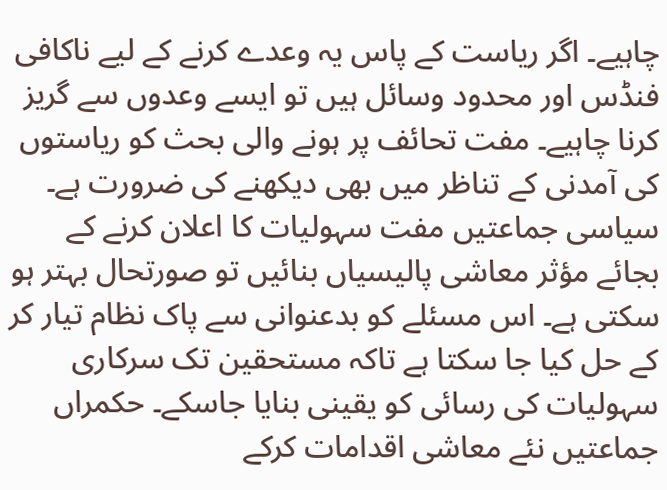چاہیے۔ اگر ریاست کے پاس یہ وعدے کرنے کے لیے ناکافی فنڈس اور محدود وسائل ہیں تو ایسے وعدوں سے گریز کرنا چاہیے۔ مفت تحائف پر ہونے والی بحث کو ریاستوں کی آمدنی کے تناظر میں بھی دیکھنے کی ضرورت ہے۔ سیاسی جماعتیں مفت سہولیات کا اعلان کرنے کے بجائے مؤثر معاشی پالیسیاں بنائیں تو صورتحال بہتر ہو سکتی ہے۔ اس مسئلے کو بدعنوانی سے پاک نظام تیار کر کے حل کیا جا سکتا ہے تاکہ مستحقین تک سرکاری سہولیات کی رسائی کو یقینی بنایا جاسکے۔ حکمراں جماعتیں نئے معاشی اقدامات کرکے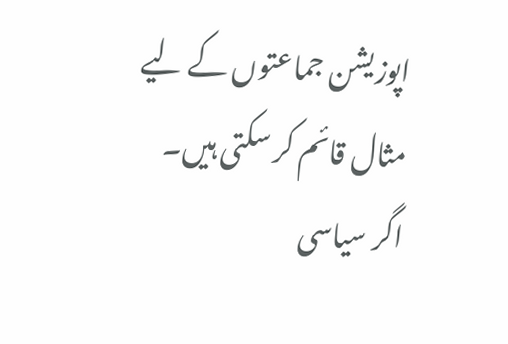اپوزیشن جماعتوں کے لیے مثال قائم کر سکتی ہیں۔
اگر سیاسی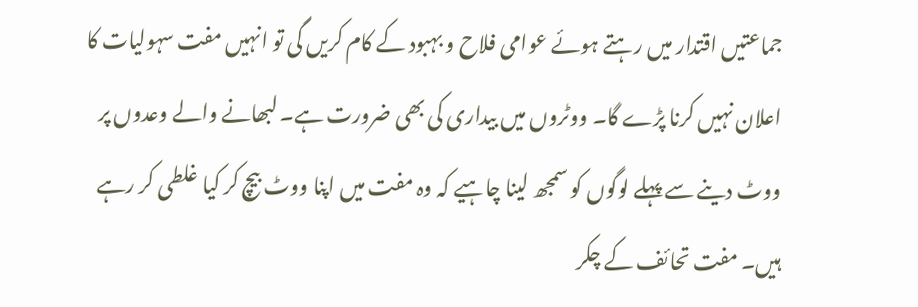جماعتیں اقتدار میں رہتے ہوئے عوامی فلاح و بہبود کے کام کریں گی تو انہیں مفت سہولیات کا اعلان نہیں کرنا پڑے گا۔ ووٹروں میں بیداری کی بھی ضرورت ہے۔ لبھانے والے وعدوں پر ووٹ دینے سے پہلے لوگوں کو سمجھ لینا چاہیے کہ وہ مفت میں اپنا ووٹ بیچ کر کیا غلطی کر رہے ہیں۔ مفت تحائف کے چکر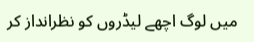میں لوگ اچھے لیڈروں کو نظرانداز کر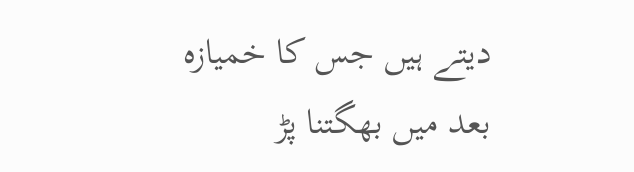دیتے ہیں جس کا خمیازہ بعد میں بھگتنا پڑ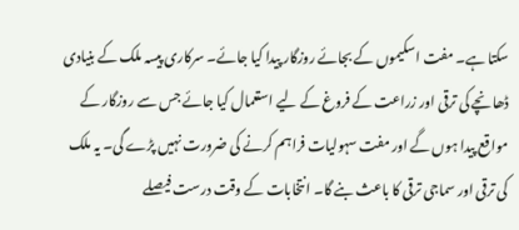سکتا ہے۔ مفت اسکیموں کے بجائے روزگار پیدا کیا جائے۔ سرکاری پیسہ ملک کے بنیادی ڈھانچے کی ترقی اور زراعت کے فروغ کے لیے استعمال کیا جائے جس سے روزگار کے مواقع پیدا ہوں گے اور مفت سہولیات فراہم کرنے کی ضرورت نہیں پڑے گی۔ یہ ملک کی ترقی اور سماجی ترقی کا باعث بنے گا۔ انتخابات کے وقت درست فیصلے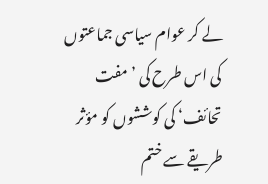لے کر عوام سیاسی جماعتوں کی اس طرح کی ’مفت تحائف‘ کی کوششوں کو مؤثر طریقے سے ختم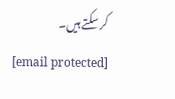کر سکتے ہیں۔
[email protected]